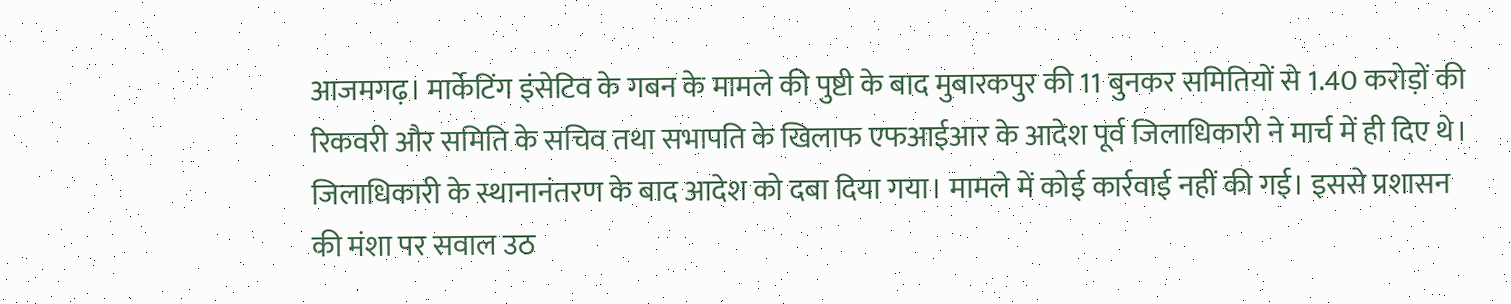आजमगढ़। मार्केटिंग इंसेटिव के गबन के मामले की पुष्टी के बाद मुबारकपुर की 11 बुनकर समितियों से 1.40 करोड़ों की रिकवरी और समिति के सचिव तथा सभापति के खिलाफ एफआईआर के आदेश पूर्व जिलाधिकारी ने मार्च में ही दिए थे। जिलाधिकारी के स्थानानंतरण के बाद आदेश को दबा दिया गया। मामले में कोई कार्रवाई नहीं की गई। इससे प्रशासन की मंशा पर सवाल उठ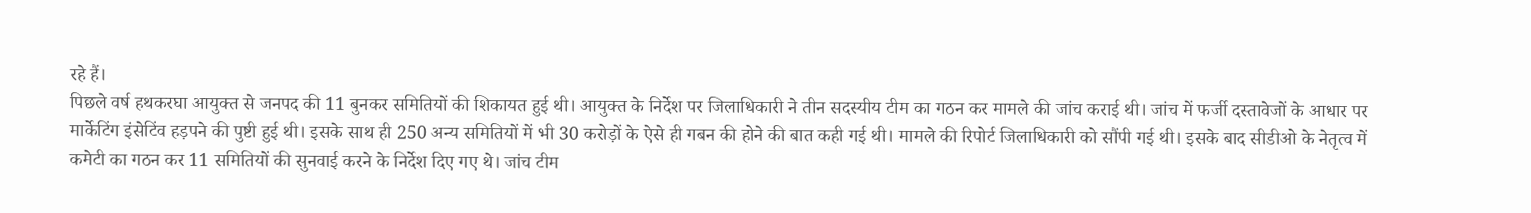रहे हैं।
पिछले वर्ष हथकरघा आयुक्त से जनपद की 11 बुनकर समितियों की शिकायत हुई थी। आयुक्त के निर्देश पर जिलाधिकारी ने तीन सदस्यीय टीम का गठन कर मामले की जांच कराई थी। जांच में फर्जी दस्तावेजों के आधार पर मार्केटिंग इंसेटिंव हड़पने की पुष्टी हुई थी। इसके साथ ही 250 अन्य समितियों में भी 30 करोड़ों के ऐसे ही गबन की होने की बात कही गई थी। मामले की रिपोर्ट जिलाधिकारी को सौंपी गई थी। इसके बाद सीडीओ के नेतृत्व में कमेटी का गठन कर 11 समितियों की सुनवाई करने के निर्देश दिए गए थे। जांच टीम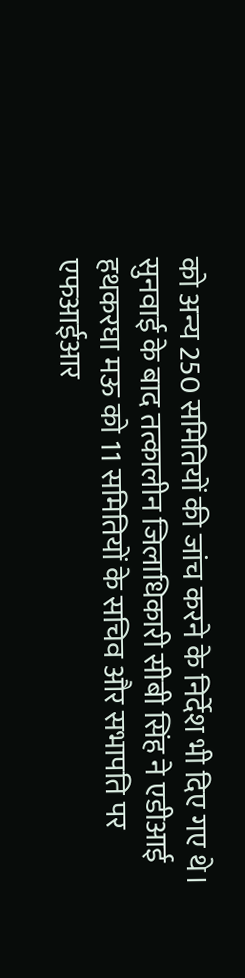को अन्य 250 समितियों की जांच करने के निर्देश भी दिए गए थे। सुनवाई के बाद तत्कालीन जिलाधिकारी सीबी सिंह ने एडीआई हथकरघा मऊ को 11 समितियों के सचिव और सभापति पर एफआईआर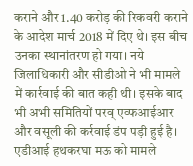कराने और 1.40 करोड़ की रिकवरी कराने के आदेश मार्च 2018 में दिए थे। इस बीच उनका स्थानांतरण हो गया। नये जिलाधिकारी और सीडीओ ने भी मामले में कार्रवाई की बात कही थी। इसके बाद भी अभी समितियों परव् एव्फआईआर और वसूली की कर्रवाई डंप पड़ी हुई है।
एडीआई हथकरघा मऊ को मामले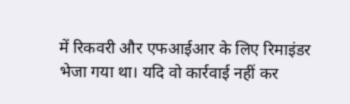में रिकवरी और एफआईआर के लिए रिमाइंडर भेजा गया था। यदि वो कार्रवाई नहीं कर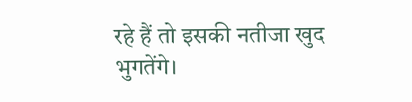रहे हैं तो इसकी नतीजा खुद भुगतेंगे।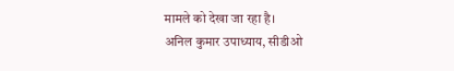मामले को देखा जा रहा है।
अनिल कुमार उपाध्याय, सीडीओ